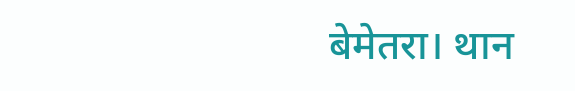बेमेतरा। थान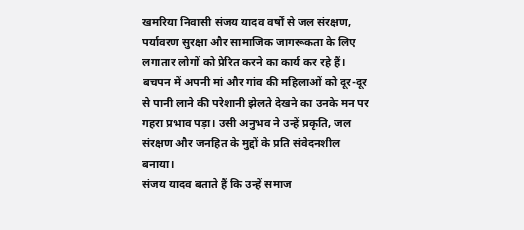खमरिया निवासी संजय यादव वर्षों से जल संरक्षण, पर्यावरण सुरक्षा और सामाजिक जागरूकता के लिए लगातार लोगों को प्रेरित करने का कार्य कर रहे हैं। बचपन में अपनी मां और गांव की महिलाओं को दूर-दूर से पानी लाने की परेशानी झेलते देखने का उनके मन पर गहरा प्रभाव पड़ा। उसी अनुभव ने उन्हें प्रकृति, जल संरक्षण और जनहित के मुद्दों के प्रति संवेदनशील बनाया।
संजय यादव बताते हैं कि उन्हें समाज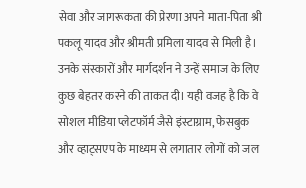सेवा और जागरूकता की प्रेरणा अपने माता-पिता श्री पकलू यादव और श्रीमती प्रमिला यादव से मिली है। उनके संस्कारों और मार्गदर्शन ने उन्हें समाज के लिए कुछ बेहतर करने की ताकत दी। यही वजह है कि वे सोशल मीडिया प्लेटफॉर्म जैसे इंस्टाग्राम, फेसबुक और व्हाट्सएप के माध्यम से लगातार लोगों को जल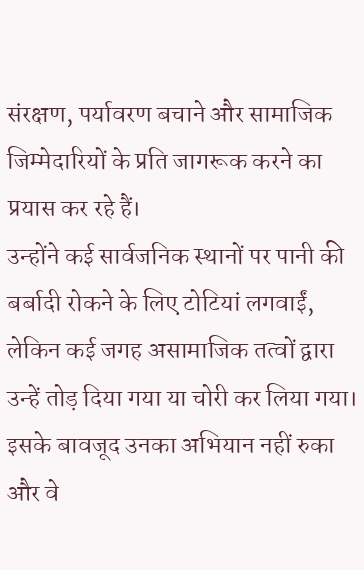संरक्षण, पर्यावरण बचाने और सामाजिक जिम्मेदारियों के प्रति जागरूक करने का प्रयास कर रहे हैं।
उन्होंने कई सार्वजनिक स्थानों पर पानी की बर्बादी रोकने के लिए टोटियां लगवाईं, लेकिन कई जगह असामाजिक तत्वों द्वारा उन्हें तोड़ दिया गया या चोरी कर लिया गया। इसके बावजूद उनका अभियान नहीं रुका और वे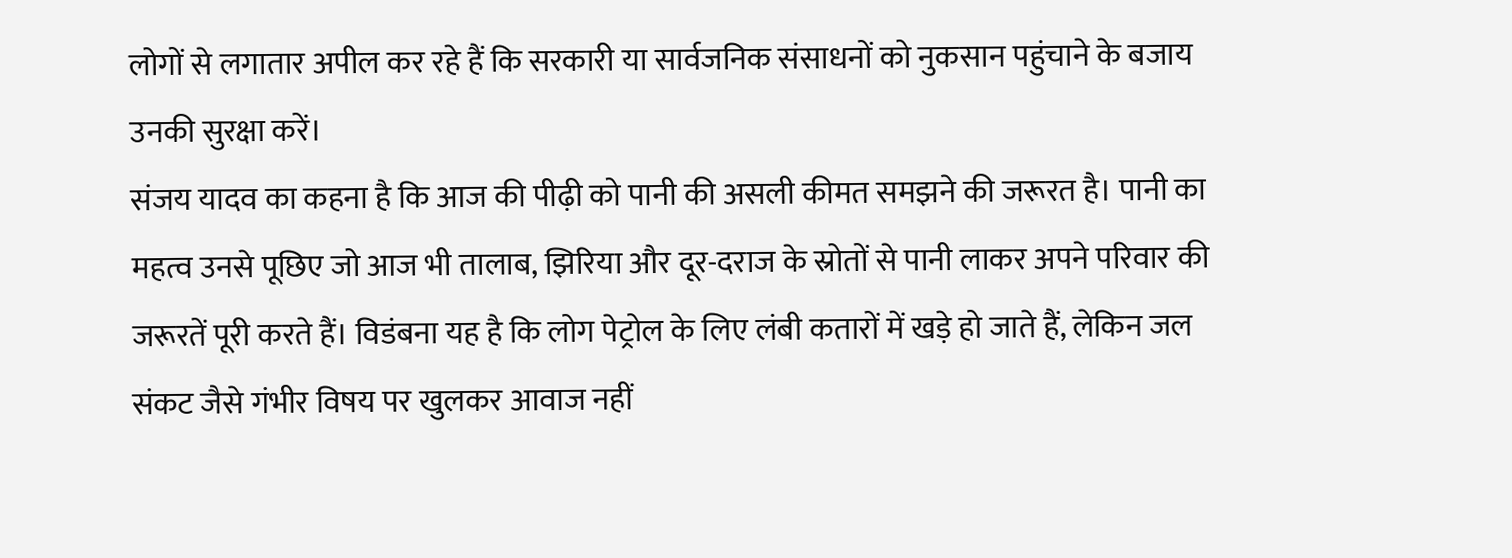लोगों से लगातार अपील कर रहे हैं कि सरकारी या सार्वजनिक संसाधनों को नुकसान पहुंचाने के बजाय उनकी सुरक्षा करें।
संजय यादव का कहना है कि आज की पीढ़ी को पानी की असली कीमत समझने की जरूरत है। पानी का महत्व उनसे पूछिए जो आज भी तालाब, झिरिया और दूर-दराज के स्रोतों से पानी लाकर अपने परिवार की जरूरतें पूरी करते हैं। विडंबना यह है कि लोग पेट्रोल के लिए लंबी कतारों में खड़े हो जाते हैं, लेकिन जल संकट जैसे गंभीर विषय पर खुलकर आवाज नहीं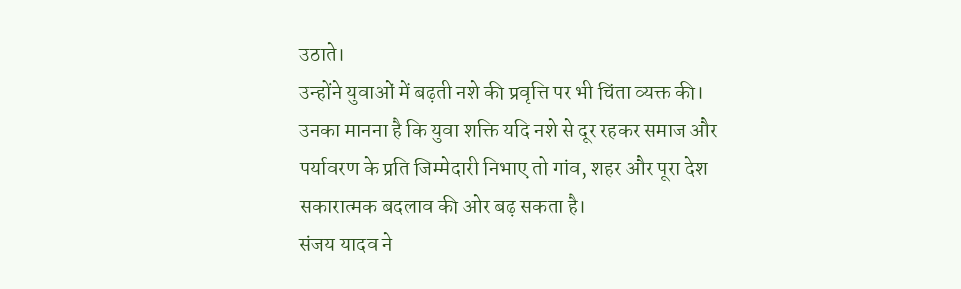उठाते।
उन्होंने युवाओं में बढ़ती नशे की प्रवृत्ति पर भी चिंता व्यक्त की। उनका मानना है कि युवा शक्ति यदि नशे से दूर रहकर समाज और पर्यावरण के प्रति जिम्मेदारी निभाए तो गांव, शहर और पूरा देश सकारात्मक बदलाव की ओर बढ़ सकता है।
संजय यादव ने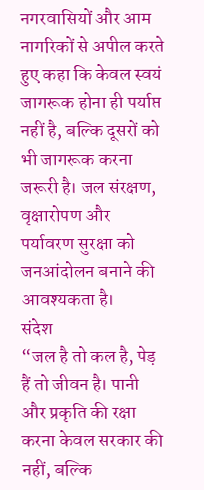नगरवासियों और आम नागरिकों से अपील करते हुए कहा कि केवल स्वयं जागरूक होना ही पर्याप्त नहीं है, बल्कि दूसरों को भी जागरूक करना जरूरी है। जल संरक्षण, वृक्षारोपण और पर्यावरण सुरक्षा को जनआंदोलन बनाने की आवश्यकता है।
संदेश
“जल है तो कल है, पेड़ हैं तो जीवन है। पानी और प्रकृति की रक्षा करना केवल सरकार की नहीं, बल्कि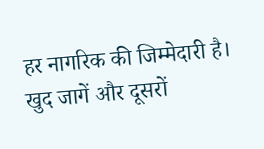हर नागरिक की जिम्मेदारी है। खुद जागें और दूसरों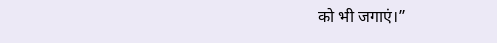को भी जगाएं।”